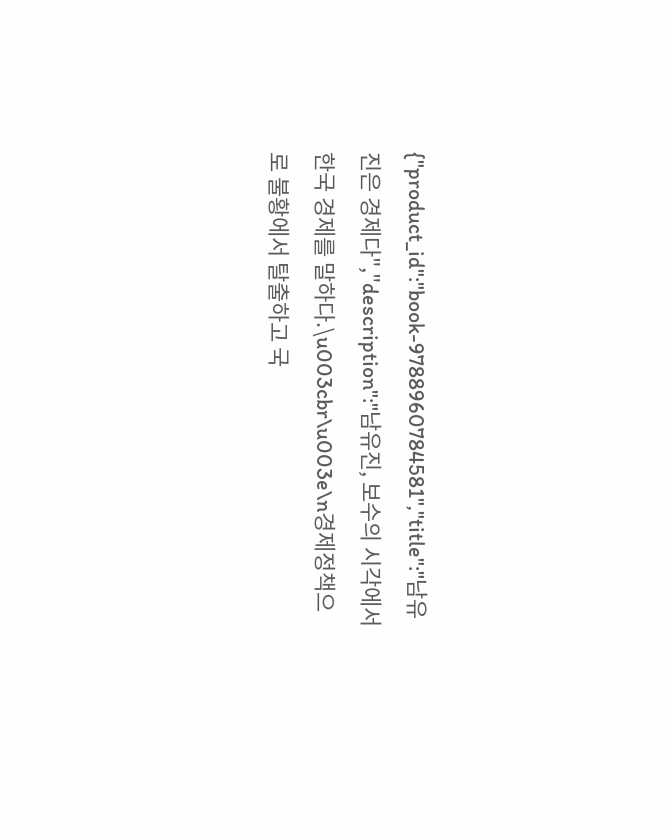{"product_id":"book-9788960784581","title":"남유진은 경제다","description":"남유진, 보수의 시각에서 한국 경제를 말하다.\u003cbr\u003e\n경제정책으로 불황에서 탈출하고 국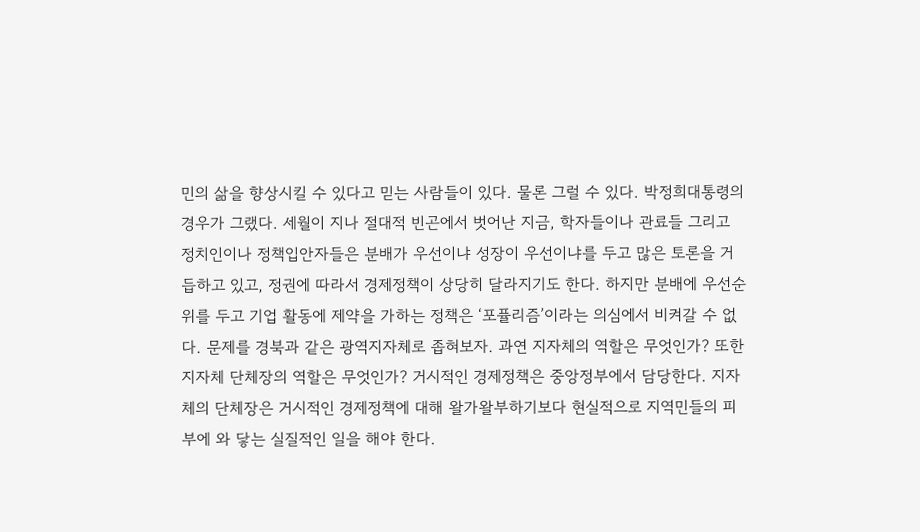민의 삶을 향상시킬 수 있다고 믿는 사람들이 있다. 물론 그럴 수 있다. 박정희대통령의 경우가 그랬다. 세월이 지나 절대적 빈곤에서 벗어난 지금, 학자들이나 관료들 그리고 정치인이나 정책입안자들은 분배가 우선이냐 성장이 우선이냐를 두고 많은 토론을 거듭하고 있고, 정권에 따라서 경제정책이 상당히 달라지기도 한다. 하지만 분배에 우선순위를 두고 기업 활동에 제약을 가하는 정책은 ‘포퓰리즘’이라는 의심에서 비켜갈 수 없다. 문제를 경북과 같은 광역지자체로 좁혀보자. 과연 지자체의 역할은 무엇인가? 또한 지자체 단체장의 역할은 무엇인가? 거시적인 경제정책은 중앙정부에서 담당한다. 지자체의 단체장은 거시적인 경제정책에 대해 왈가왈부하기보다 현실적으로 지역민들의 피부에 와 닿는 실질적인 일을 해야 한다.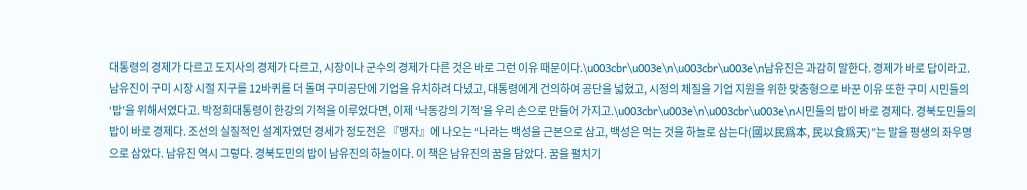대통령의 경제가 다르고 도지사의 경제가 다르고, 시장이나 군수의 경제가 다른 것은 바로 그런 이유 때문이다.\u003cbr\u003e\n\u003cbr\u003e\n남유진은 과감히 말한다. 경제가 바로 답이라고. 남유진이 구미 시장 시절 지구를 12바퀴를 더 돌며 구미공단에 기업을 유치하려 다녔고, 대통령에게 건의하여 공단을 넓혔고, 시정의 체질을 기업 지원을 위한 맞춤형으로 바꾼 이유 또한 구미 시민들의 ‘밥’을 위해서였다고. 박정희대통령이 한강의 기적을 이루었다면, 이제 ‘낙동강의 기적’을 우리 손으로 만들어 가지고.\u003cbr\u003e\n\u003cbr\u003e\n시민들의 밥이 바로 경제다. 경북도민들의 밥이 바로 경제다. 조선의 실질적인 설계자였던 경세가 정도전은 『맹자』에 나오는 “나라는 백성을 근본으로 삼고, 백성은 먹는 것을 하늘로 삼는다(國以民爲本, 民以食爲天)”는 말을 평생의 좌우명으로 삼았다. 남유진 역시 그렇다. 경북도민의 밥이 남유진의 하늘이다. 이 책은 남유진의 꿈을 담았다. 꿈을 펼치기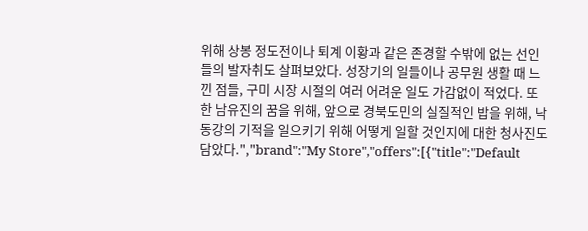위해 상봉 정도전이나 퇴계 이황과 같은 존경할 수밖에 없는 선인들의 발자취도 살펴보았다. 성장기의 일들이나 공무원 생활 때 느낀 점들, 구미 시장 시절의 여러 어려운 일도 가감없이 적었다. 또한 남유진의 꿈을 위해, 앞으로 경북도민의 실질적인 밥을 위해, 낙동강의 기적을 일으키기 위해 어떻게 일할 것인지에 대한 청사진도 담았다.","brand":"My Store","offers":[{"title":"Default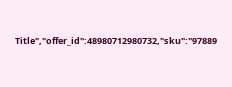Title","offer_id":48980712980732,"sku":"97889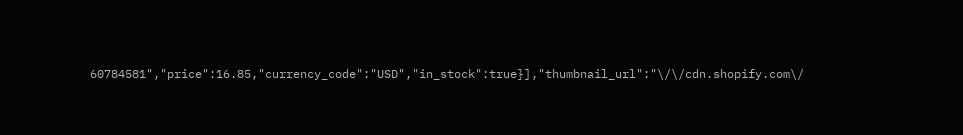60784581","price":16.85,"currency_code":"USD","in_stock":true}],"thumbnail_url":"\/\/cdn.shopify.com\/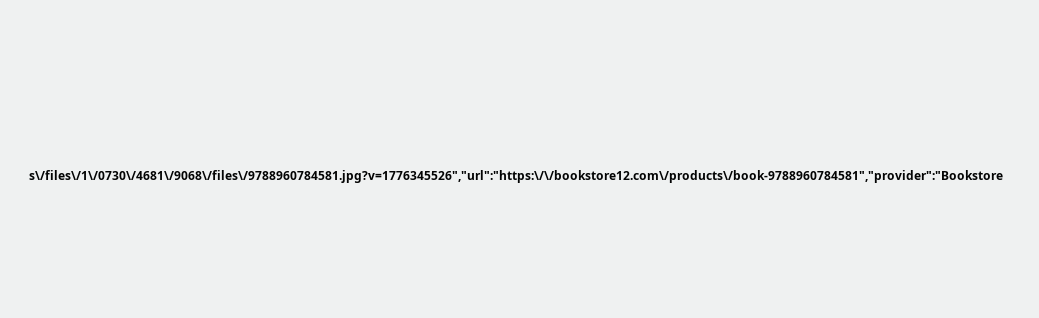s\/files\/1\/0730\/4681\/9068\/files\/9788960784581.jpg?v=1776345526","url":"https:\/\/bookstore12.com\/products\/book-9788960784581","provider":"Bookstore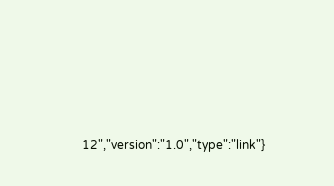12","version":"1.0","type":"link"}